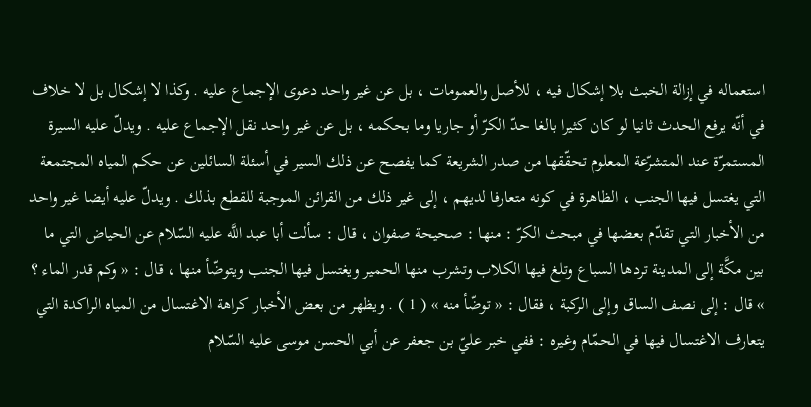استعماله في إزالة الخبث بلا إشكال فيه ، للأصل والعمومات ، بل عن غير واحد دعوى الإجماع عليه . وكذا لا إشكال بل لا خلاف في أنّه يرفع الحدث ثانيا لو كان كثيرا بالغا حدّ الكرّ أو جاريا وما بحكمه ، بل عن غير واحد نقل الإجماع عليه . ويدلّ عليه السيرة المستمرّة عند المتشرّعة المعلوم تحقّقها من صدر الشريعة كما يفصح عن ذلك السير في أسئلة السائلين عن حكم المياه المجتمعة التي يغتسل فيها الجنب ، الظاهرة في كونه متعارفا لديهم ، إلى غير ذلك من القرائن الموجبة للقطع بذلك . ويدلّ عليه أيضا غير واحد من الأخبار التي تقدّم بعضها في مبحث الكرّ : منها : صحيحة صفوان ، قال : سألت أبا عبد اللَّه عليه السّلام عن الحياض التي ما بين مكَّة إلى المدينة تردها السباع وتلغ فيها الكلاب وتشرب منها الحمير ويغتسل فيها الجنب ويتوضّأ منها ، قال : « وكم قدر الماء ؟ » قال : إلى نصف الساق وإلى الركبة ، فقال : « توضّأ منه » ( 1 ) . ويظهر من بعض الأخبار كراهة الاغتسال من المياه الراكدة التي يتعارف الاغتسال فيها في الحمّام وغيره : ففي خبر عليّ بن جعفر عن أبي الحسن موسى عليه السّلام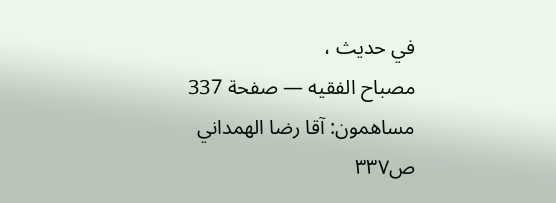في حديث ،
مصباح الفقيه — صفحة 337
مساهمون: آقا رضا الهمداني
ص٣٣٧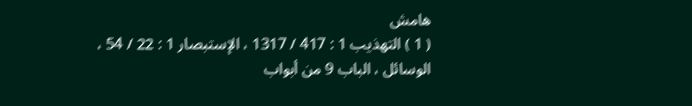هامش
( 1 ) التهذيب 1 : 417 / 1317 ، الإستبصار 1 : 22 / 54 ، الوسائل ، الباب 9 من أبواب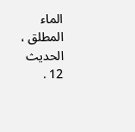الماء المطلق ، الحديث 12 .